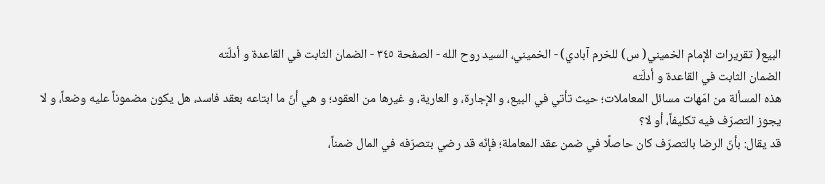البيع( تقريرات الإمام الخميني( س) للخرم آبادي) - الخميني، السيد روح الله - الصفحة ٣٤٥ - الضمان الثابت في القاعدة و أدلّته
الضمان الثابت في القاعدة و أدلّته
هذه المسألة من امّهات مسائل المعاملات؛ حيث تأتي في البيع، و الإجارة، و العارية، و غيرها من العقود؛ و هي أنّ ما ابتاعه بعقد فاسد، هل يكون مضموناً عليه وضعاً، و لا يجوز التصرّف فيه تكليفاً، أو لا؟
قد يقال: بأنّ الرضا بالتصرّف كان حاصلًا في ضمن عقد المعاملة؛ فإنّه قد رضي بتصرّفه في المال ضمناً،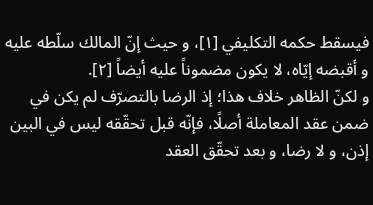فيسقط حكمه التكليفي [١]، و حيث إنّ المالك سلّطه عليه و أقبضه إيّاه، لا يكون مضموناً عليه أيضاً [٢].
و لكنّ الظاهر خلاف هذا؛ إذ الرضا بالتصرّف لم يكن في ضمن عقد المعاملة أصلًا، فإنّه قبل تحقّقه ليس في البين إذن، و لا رضا، و بعد تحقّق العقد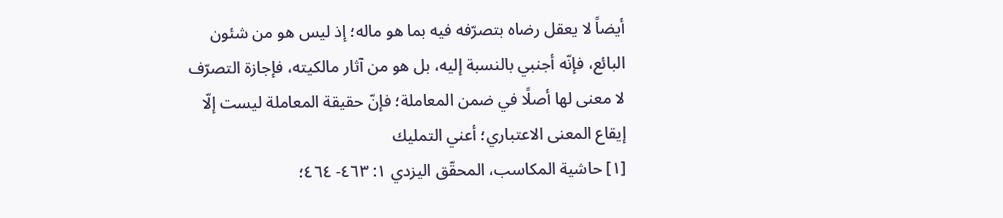أيضاً لا يعقل رضاه بتصرّفه فيه بما هو ماله؛ إذ ليس هو من شئون البائع، فإنّه أجنبي بالنسبة إليه، بل هو من آثار مالكيته، فإجازة التصرّف لا معنى لها أصلًا في ضمن المعاملة؛ فإنّ حقيقة المعاملة ليست إلّا إيقاع المعنى الاعتباري؛ أعني التمليك
[١] حاشية المكاسب، المحقّق اليزدي ١: ٤٦٣- ٤٦٤؛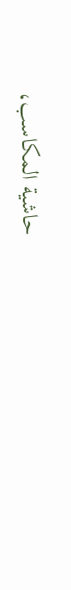حاشية المكاسب،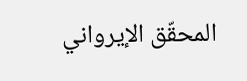المحقّق الإيرواني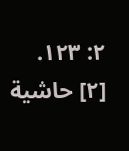٢: ١٢٣.
[٢] حاشية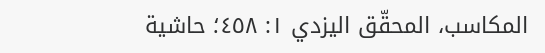المكاسب، المحقّق اليزدي ١: ٤٥٨؛ حاشية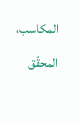المكاسب، المحقّق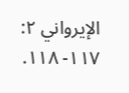الإيرواني ٢: ١١٧- ١١٨.